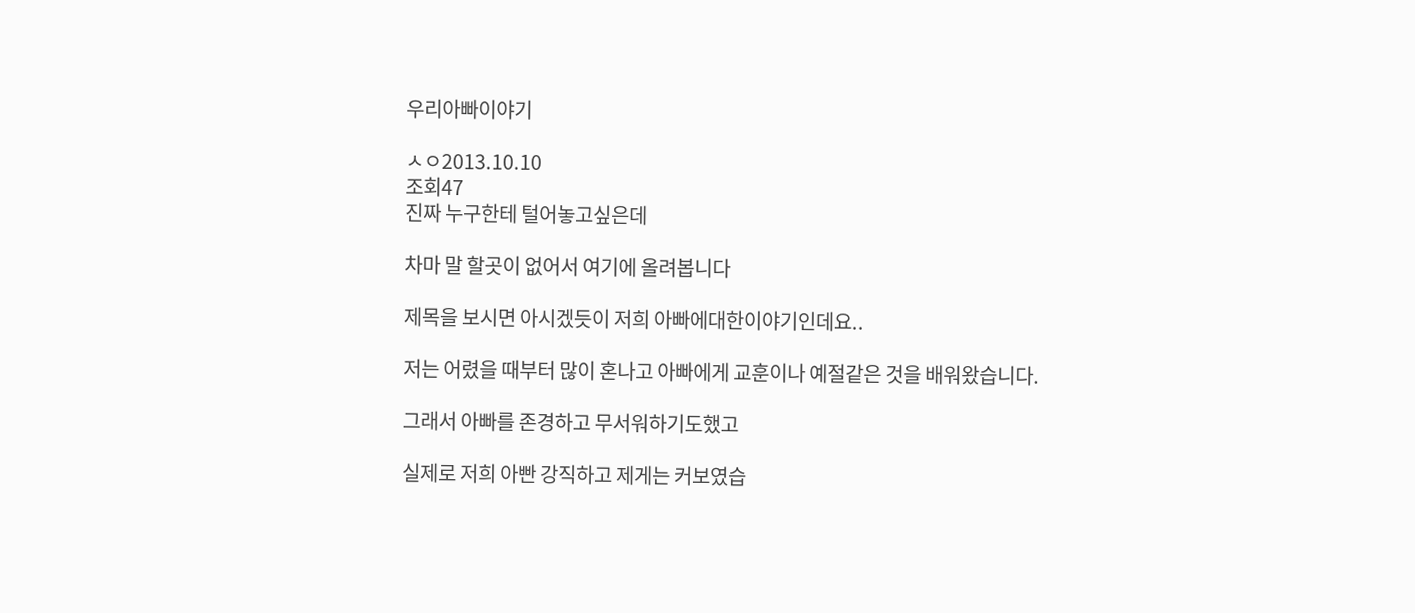우리아빠이야기

ㅅㅇ2013.10.10
조회47
진짜 누구한테 털어놓고싶은데

차마 말 할곳이 없어서 여기에 올려봅니다

제목을 보시면 아시겠듯이 저희 아빠에대한이야기인데요..

저는 어렸을 때부터 많이 혼나고 아빠에게 교훈이나 예절같은 것을 배워왔습니다.

그래서 아빠를 존경하고 무서워하기도했고

실제로 저희 아빤 강직하고 제게는 커보였습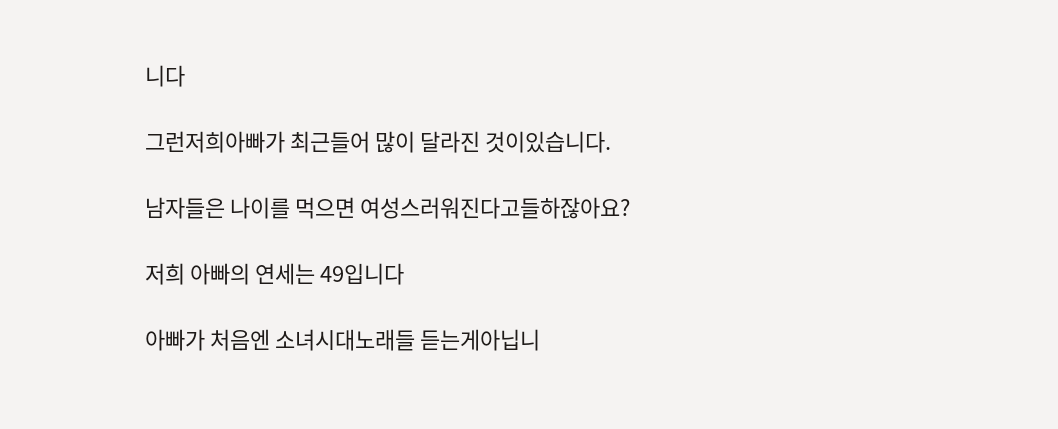니다

그런저희아빠가 최근들어 많이 달라진 것이있습니다.

남자들은 나이를 먹으면 여성스러워진다고들하잖아요?

저희 아빠의 연세는 49입니다

아빠가 처음엔 소녀시대노래들 듣는게아닙니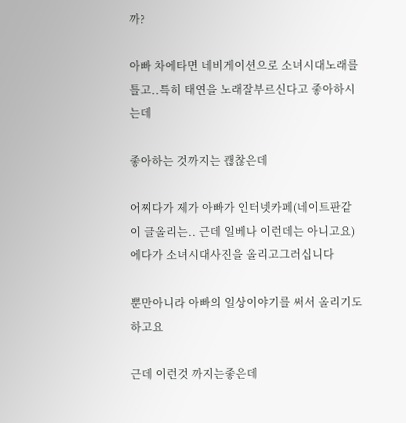까?

아빠 차에타면 네비게이션으로 소녀시대노래를틀고..특히 태연을 노래잘부르신다고 좋아하시는데

좋아하는 것까지는 괞찮은데

어찌다가 제가 아빠가 인터넷카페(네이트판같이 글올리는.. 근데 일베나 이런데는 아니고요)에다가 소녀시대사진을 올리고그러십니다

뿐만아니라 아빠의 일상이야기를 써서 올리기도하고요

근데 이런것 까지는좋은데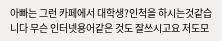아빠는 그런 카페에서 대학생?인척을 하시는것같습니다 무슨 인터넷용어같은 것도 잘쓰시고요 저도모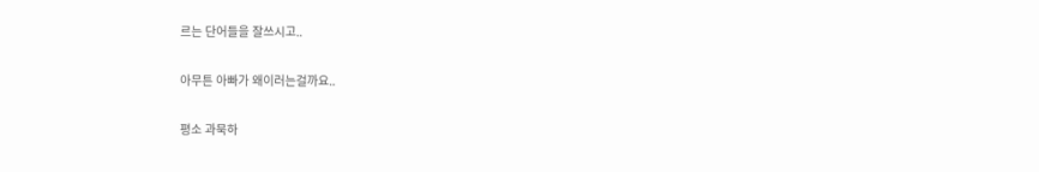르는 단어들을 잘쓰시고..

아무튼 아빠가 왜이러는걸까요..

평소 과묵하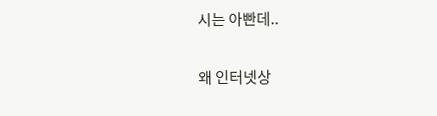시는 아빤데..

왜 인터넷상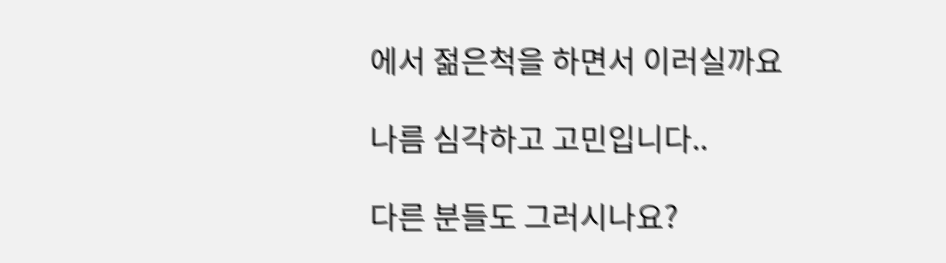에서 젊은척을 하면서 이러실까요

나름 심각하고 고민입니다..

다른 분들도 그러시나요?